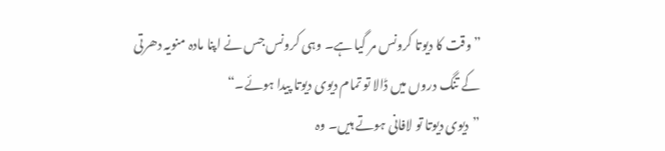”وقت کا دیوتا کرونس مر گیا ہے۔ وہی کرونس جس نے اپنا مادہ منویہ دھرتی کے تنگ دروں میں ڈالا تو تمام دیوی دیوتا پیدا ہوئے۔“
”دیوی دیوتا تو لافانی ہوتے ہیں۔ وہ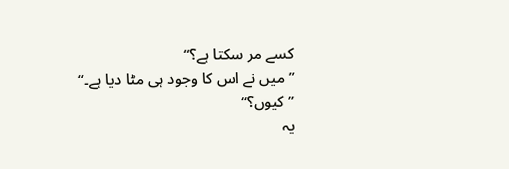کسے مر سکتا ہے؟“
”میں نے اس کا وجود ہی مٹا دیا ہے۔“
”کیوں؟“
یہ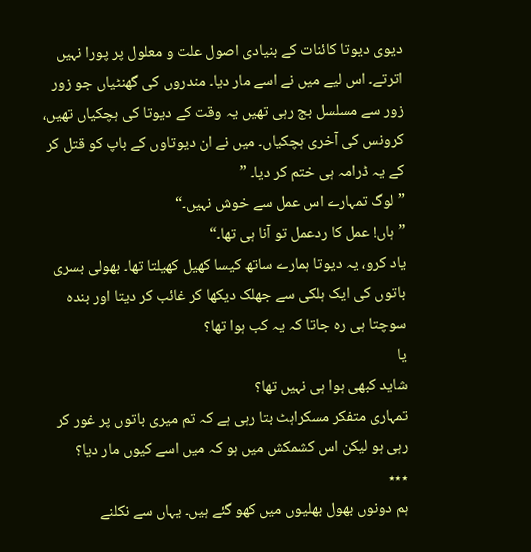دیوی دیوتا کائنات کے بنیادی اصول علت و معلول پر پورا نہیں اترتے۔ اس لیے میں نے اسے مار دیا۔ مندروں کی گھنٹیاں جو زور زور سے مسلسل بج رہی تھیں یہ وقت کے دیوتا کی ہچکیاں تھیں، کرونس کی آخری ہچکیاں۔ میں نے ان دیوتاوں کے باپ کو قتل کر کے یہ ڈرامہ ہی ختم کر دیا۔ ”
”لوگ تمہارے اس عمل سے خوش نہیں۔“
”ہاں! عمل کا ردعمل تو آنا ہی تھا۔“
یاد کرو، یہ دیوتا ہمارے ساتھ کیسا کھیل کھیلتا تھا۔ بھولی بسری باتوں کی ایک ہلکی سے جھلک دیکھا کر غائب کر دیتا اور بندہ سوچتا ہی رہ جاتا کہ یہ کب ہوا تھا؟
یا
شاید کبھی ہوا ہی نہیں تھا؟
تمہاری متفکر مسکراہٹ بتا رہی ہے کہ تم میری باتوں پر غور کر رہی ہو لیکن اس کشمکش میں ہو کہ میں اسے کیوں مار دیا؟
٭٭٭
ہم دونوں بھول بھلیوں میں کھو گئے ہیں۔ یہاں سے نکلنے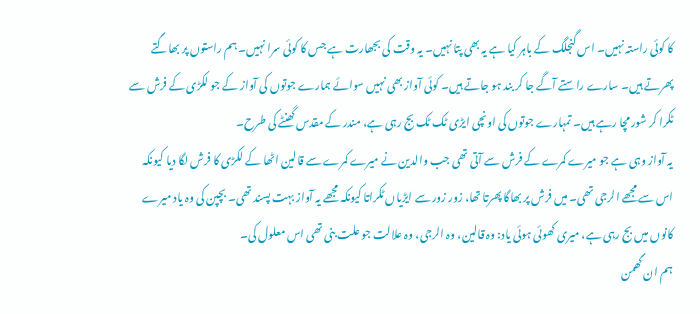کا کوئی راستہ نہیں۔ اس گنجلگ کے باہر کیا ہے یہ بھی پتا نہیں۔ یہ وقت کی بجھارت ہے جس کا کوئی سرا نہیں۔ ہم راستوں پر بھاگتے پھرتے ہیں۔ سارے راستے آگے جا کر بند ہو جاتے ہیں۔ کوئی آواز بھی نہیں سوائے ہمارے جوتوں کی آواز کے جو لکڑی کے فرش سے ٹکرا کر شور مچا رہے ہیں۔ تمہارے جوتوں کی اونچی ایڑی ٹک ٹک بج رہی ہے، مندر کے مقدس گھنٹے کی طرح۔
یہ آواز وہی ہے جو میرے کمرے کے فرش سے آتی تھی جب والدین نے میرے کمرے سے قالین اٹھا کے لکڑی کا فرش لگا دیا کیونکہ اس سے مجھے الرجی تھی۔ میں فرش پر بھاگا پھرتا تھا، زور زور سے ایڑیاں ٹکراتا کیونکہ مجھے یہ آواز بہت پسند تھی۔ بچپن کی وہ یاد میرے کانوں میں بج رہی ہے، میری کھوئی ہوئی یاد: وہ قالین، وہ الرجی، وہ علالت جو علت بنی تھی اس معلول کی۔
ہم ان گھمن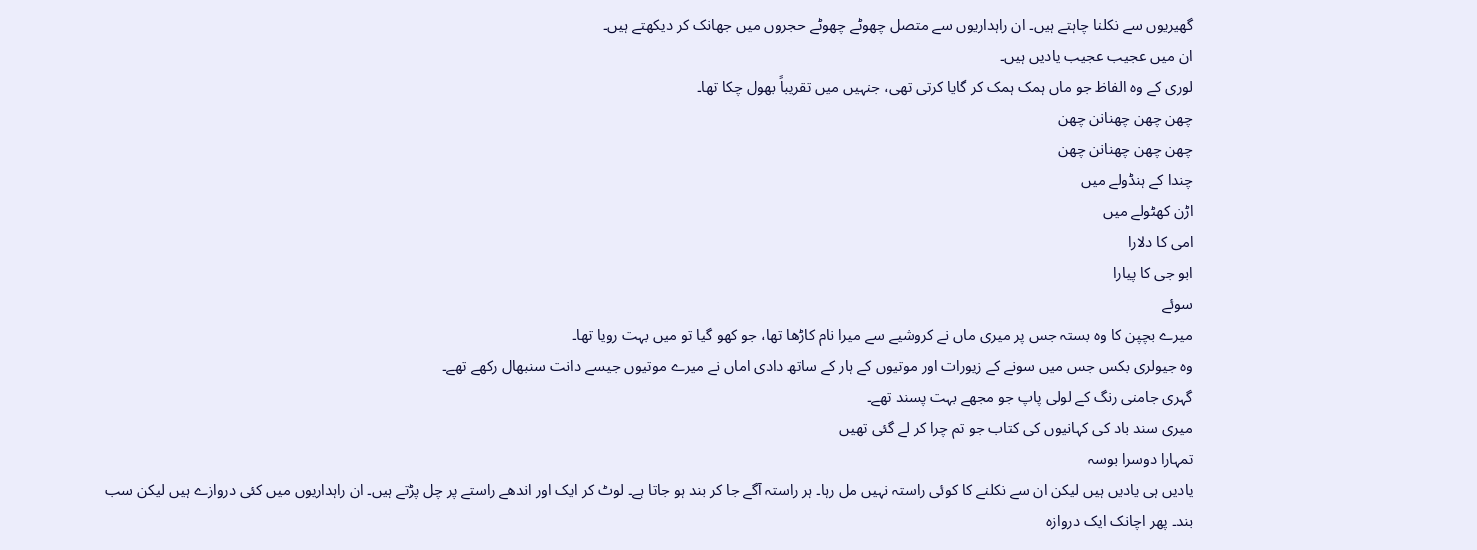گھیریوں سے نکلنا چاہتے ہیں۔ ان راہداریوں سے متصل چھوٹے چھوٹے حجروں میں جھانک کر دیکھتے ہیں۔
ان میں عجیب عجیب یادیں ہیں۔
لوری کے وہ الفاظ جو ماں ہمک ہمک کر گایا کرتی تھی، جنہیں میں تقریباً بھول چکا تھا۔
چھن چھن چھنانن چھن
چھن چھن چھنانن چھن
چندا کے ہنڈولے میں
اڑن کھٹولے میں
امی کا دلارا
ابو جی کا پیارا
سوئے
میرے بچپن کا وہ بستہ جس پر میری ماں نے کروشیے سے میرا نام کاڑھا تھا، جو کھو گیا تو میں بہت رویا تھا۔
وہ جیولری بکس جس میں سونے کے زیورات اور موتیوں کے ہار کے ساتھ دادی اماں نے میرے موتیوں جیسے دانت سنبھال رکھے تھے۔
گہری جامنی رنگ کے لولی پاپ جو مجھے بہت پسند تھے۔
میری سند باد کی کہانیوں کی کتاب جو تم چرا کر لے گئی تھیں
تمہارا دوسرا بوسہ
یادیں ہی یادیں ہیں لیکن ان سے نکلنے کا کوئی راستہ نہیں مل رہا۔ ہر راستہ آگے جا کر بند ہو جاتا ہے۔ لوٹ کر ایک اور اندھے راستے پر چل پڑتے ہیں۔ ان راہداریوں میں کئی دروازے ہیں لیکن سب بند۔ پھر اچانک ایک دروازہ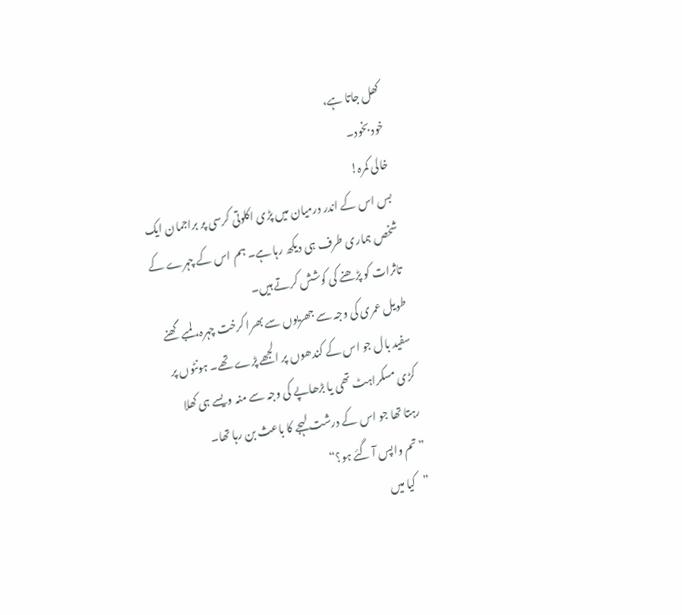کھل جاتا ہے،
خود بخود۔
خالی کمرہ!
بس اس کے اندر درمیان میں پڑی اکلوتی کرسی پر براجمان ایک شخص ہماری طرف ہی دیکھ رہا ہے۔ ہم اس کے چہرے کے تاثرات کو پڑھنے کی کوشش کرتے ہیں۔
طویل عمری کی وجہ سے جھریوں سے بھرا کرخت چہرہ، لمبے گھنے سفید بال جو اس کے کندھوں پر الجھے پڑے تھے۔ ہونٹوں پر کڑی مسکراہٹ تھی یا بڑھاپے کی وجہ سے منہ ویسے ہی کھلا رہتا تھا جو اس کے درشت لہجے کا باعث بن رہا تھا۔
”تم واپس آ گئے ہو؟“
”کیا میں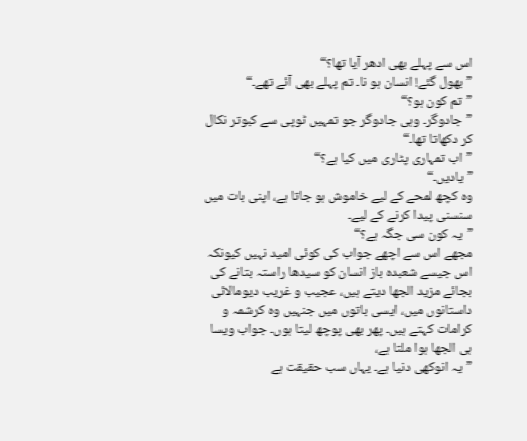اس سے پہلے بھی ادھر آیا تھا؟“
”بھول گئے! انسان ہو نا۔ تم پہلے بھی آئے تھے۔“
”تم کون ہو؟“
”جادوگر۔ وہی جادوگر جو تمہیں ٹوپی سے کبوتر نکال کر دکھاتا تھا۔“
”اب تمہاری پٹاری میں کیا ہے؟“
”یادیں۔“
وہ کچھ لمحے کے لیے خاموش ہو جاتا ہے، اپنی بات میں سنسنی پیدا کرنے کے لیے۔
”یہ کون سی جگہ ہے؟“
مجھے اس سے اچھے جواب کی کوئی امید نہیں کیونکہ اس جیسے شعبدہ باز انسان کو سیدھا راستہ بتانے کی بجائے مزید الجھا دیتے ہیں، عجیب و غریب دیومالائی داستانوں میں، ایسی باتوں میں جنہیں وہ کرشمہ و کرامات کہتے ہیں۔ پھر بھی پوچھ لیتا ہوں۔ جواب ویسا ہی الجھا ہوا ملتا ہے،
”یہ انوکھی دنیا ہے۔ یہاں سب حقیقت ہے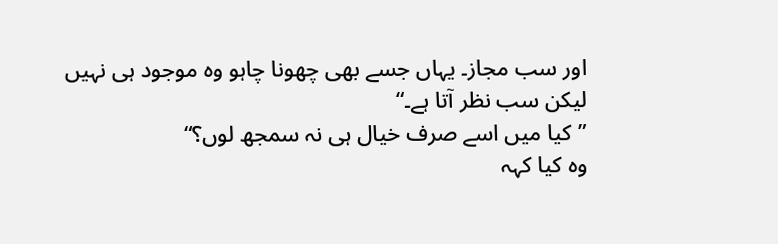اور سب مجاز۔ یہاں جسے بھی چھونا چاہو وہ موجود ہی نہیں لیکن سب نظر آتا ہے۔“
”کیا میں اسے صرف خیال ہی نہ سمجھ لوں؟“
وہ کیا کہہ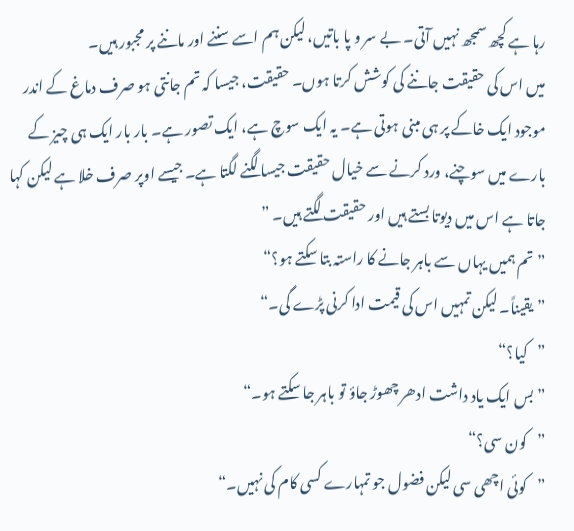رہا ہے کچھ سمجھ نہیں آتی۔ بے سر و پا باتیں، لیکن ہم اسے سننے اور ماننے پر مجبور ہیں۔
میں اس کی حقیقت جاننے کی کوشش کرتا ہوں۔ حقیقت، جیسا کہ تم جانتی ہو صرف دماغ کے اندر موجود ایک خاکے پر ہی مبنی ہوتی ہے۔ یہ ایک سوچ ہے، ایک تصور ہے۔ بار بار ایک ہی چیز کے بارے میں سوچنے، ورد کرنے سے خیال حقیقت جیسا لگنے لگتا ہے۔ جیسے اوپر صرف خلا ہے لیکن کہا جاتا ہے اس میں دیوتا بستے ہیں اور حقیقت لگتے ہیں۔ ”
”تم ہمیں یہاں سے باہر جانے کا راستہ بتا سکتے ہو؟“
”یقیناً۔ لیکن تمہیں اس کی قیمت ادا کرنی پڑے گی۔“
”کیا؟“
”بس ایک یاد داشت ادھر چھوڑ جاؤ تو باہر جا سکتے ہو۔“
”کون سی؟“
”کوئی اچھی سی لیکن فضول جو تمہارے کسی کام کی نہیں۔“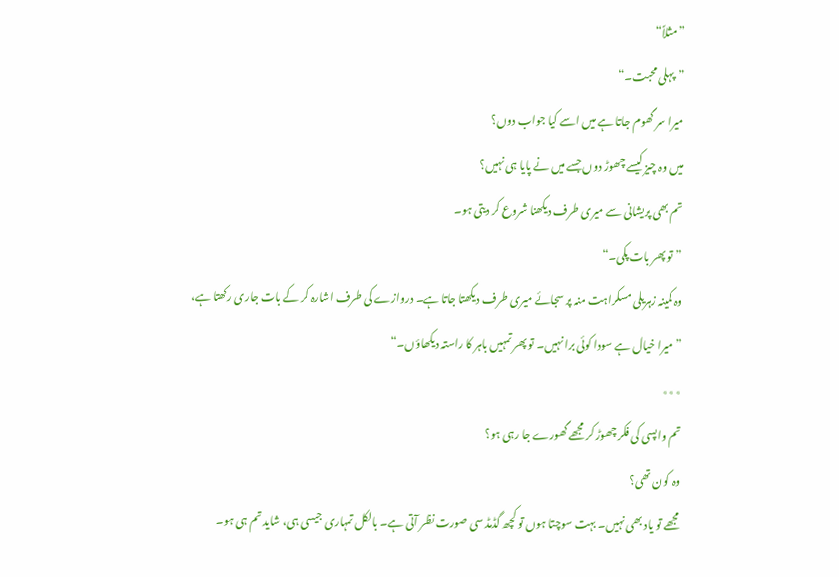”مثلاً“
”پہلی محبت۔“
میرا سر گھوم جاتا ہے میں اسے کیا جواب دوں؟
میں وہ چیز کیسے چھوڑ دوں جسے میں نے پایا ہی نہیں؟
تم بھی پریشانی سے میری طرف دیکھنا شروع کر دیتی ہو۔
”تو پھر بات پکی۔“
وہ کمینہ زہریلی مسکراہت منہ پر سجائے میری طرف دیکھتا جاتا ہے۔ دروازے کی طرف اشارہ کر کے بات جاری رکھتا ہے،
”میرا خیال ہے سودا کوئی برا نہیں۔ تو پھر تمہیں باہر کا راستہ دیکھاؤں۔“
٭٭٭
تم واپسی کی فکر چھوڑ کر مجھے گھورے جا رہی ہو؟
وہ کون تھی؟
مجھے تو یاد بھی نہیں۔ بہت سوچتا ہوں تو کچھ گڈمڈ سی صورت نظر آتی ہے۔ بالکل تمہاری جیسی ہی، شاید تم ہی ہو۔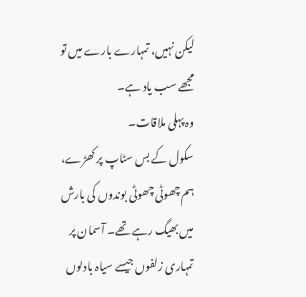لیکن نہیں، تمہارے بارے میں تو مجھے سب یاد ہے۔
وہ پہلی ملاقات۔
سکول کے بس سٹاپ پر کھڑے، ہم چھوٹی چھوٹی بوندوں کی بارش میں بھیگ رہے تھے۔ آسمان پر تمہاری زلفوں جیسے سیاہ بادلوں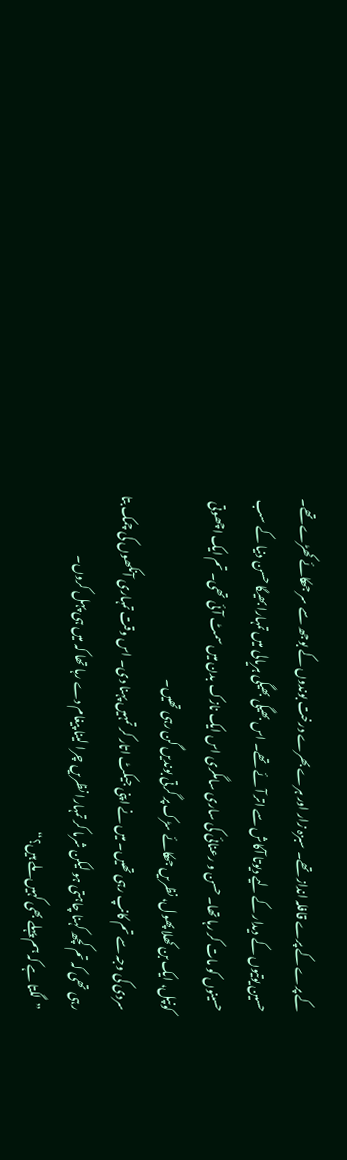کے پرے کے پرے قافلہ انداز تھے۔ سبزہ زار اور ہرے بھرے درخت بوندوں کے بوجھ سے سر جھکائے کھڑے تھے۔ حسین یوتیوں کے دیدار کے لیے دیوتا آکاش سے اتر آئے تھے۔ اس بھیگی بھیگی ہریالی میں تمہارا بھیگا حسن دنیا کے سب حسینوں کو مات کر رہا تھا۔ حسن و رعنائی کی ساری سامگری اس ایک نازک بدن میں سمٹ آئی تھی۔ تم ایک اچھوتی کونپل، ایک بن کھلا پھول، نظریں جھکائے سڑک پر گرتی بوندیں گن رہی تھیں۔
سردی کی وجہ سے تم کانپ رہی تھیں۔ میں نے اپنی جیکٹ اتار کر تمہیں پہنا دی۔ اس وقت تمہاری آنکھوں کی چمک بتا رہی تھی کہ تم کچھ کہنا چاہتی ہو لیکن شرما کر تمہارا نظریں چرا لینا پیغام دے رہا تھا کہ میں ہی پہل کروں۔
”لگتا ہے کہ ہم پہلے بھی کہیں ملے ہیں؟“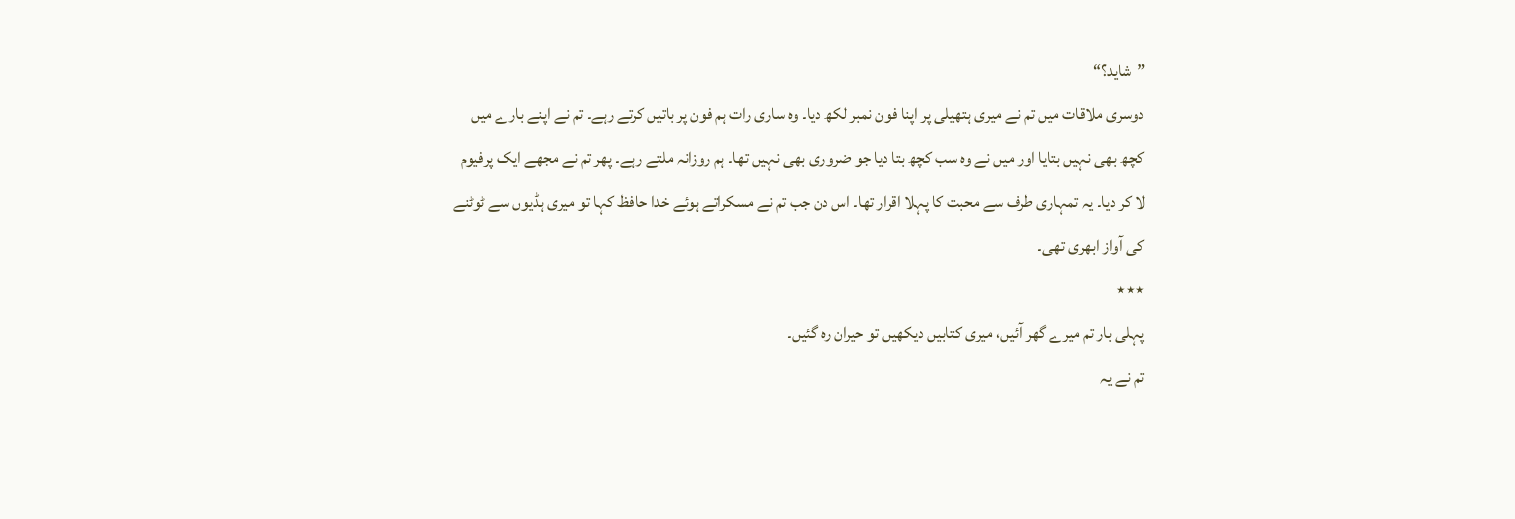”شاید؟“
دوسری ملاقات میں تم نے میری ہتھیلی پر اپنا فون نمبر لکھ دیا۔ وہ ساری رات ہم فون پر باتیں کرتے رہے۔ تم نے اپنے بارے میں کچھ بھی نہیں بتایا اور میں نے وہ سب کچھ بتا دیا جو ضروری بھی نہیں تھا۔ ہم روزانہ ملتے رہے۔ پھر تم نے مجھے ایک پرفیوم لا کر دیا۔ یہ تمہاری طرف سے محبت کا پہلا اقرار تھا۔ اس دن جب تم نے مسکراتے ہوئے خدا حافظ کہا تو میری ہڈیوں سے ٹوٹنے کی آواز ابھری تھی۔
٭٭٭
پہلی بار تم میرے گھر آئیں، میری کتابیں دیکھیں تو حیران رہ گئیں۔
تم نے یہ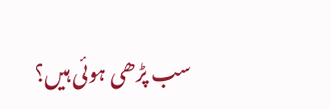سب پڑھی ہوئی ہیں؟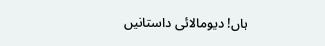ہاں! دیومالائی داستانیں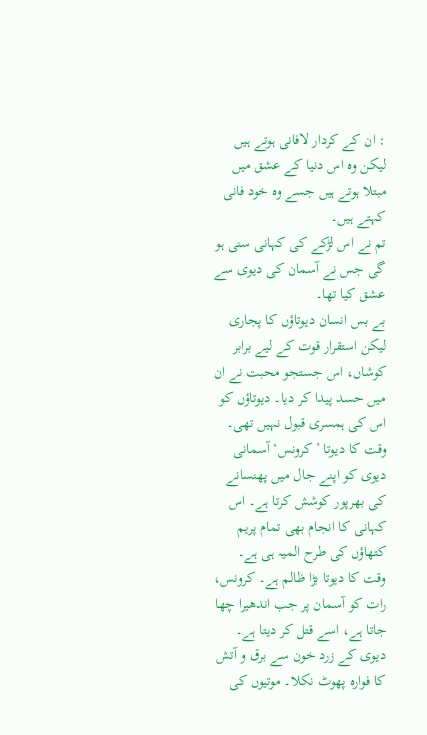: ان کے کردار لافانی ہوتے ہیں لیکن وہ اس دنیا کے عشق میں مبتلا ہوتے ہیں جسے وہ خود فانی کہتے ہیں۔
تم نے اس لڑکے کی کہانی سنی ہو گی جس نے آسمان کی دیوی سے عشق کیا تھا۔
بے بس انسان دیوتاؤں کا پجاری لیکن استقرار قوت کے لیے برابر کوشاں، اس جستجو محبت نے ان میں حسد پیدا کر دیا۔ دیوتاؤں کو اس کی ہمسری قبول نہیں تھی۔
وقت کا دیوتا ’کرونس‘ آسمانی دیوی کو اپنے جال میں پھنسانے کی بھرپور کوشش کرتا ہے۔ اس کہانی کا انجام بھی تمام پریم کتھاؤں کی طرح المیہ ہی ہے۔
وقت کا دیوتا بڑا ظالم ہے۔ کرونس، رات کو آسمان پر جب اندھیرا چھا جاتا ہے، اسے قتل کر دیتا ہے۔ دیوی کے زرد خون سے برق و آتش کا فوارہ پھوٹ نکلا۔ موتیوں کی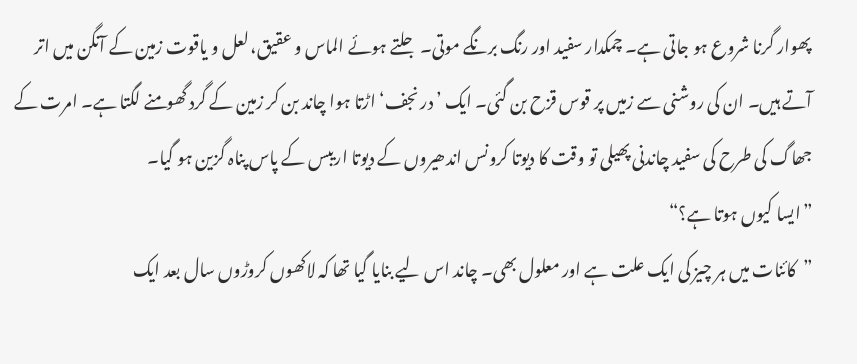پھوار گرنا شروع ہو جاتی ہے۔ چمکدار سفید اور رنگ برنگے موتی۔ جلتے ہوئے الماس و عقیق، لعل و یاقوت زمین کے آنگن میں اتر آتے ہیں۔ ان کی روشنی سے زمیں پر قوس قزح بن گئی۔ ایک ’در نجف‘ اڑتا ہوا چاند بن کر زمین کے گرد گھومنے لگتا ہے۔ امرت کے جھاگ کی طرح کی سفید چاندنی پھیلی تو وقت کا دیوتا کرونس اندھیروں کے دیوتا اریبس کے پاس پناہ گزین ہو گیا۔
”ایسا کیوں ہوتا ہے؟“
”کائنات میں ہر چیز کی ایک علت ہے اور معلول بھی۔ چاند اس لیے بنایا گیا تھا کہ لاکھوں کروڑوں سال بعد ایک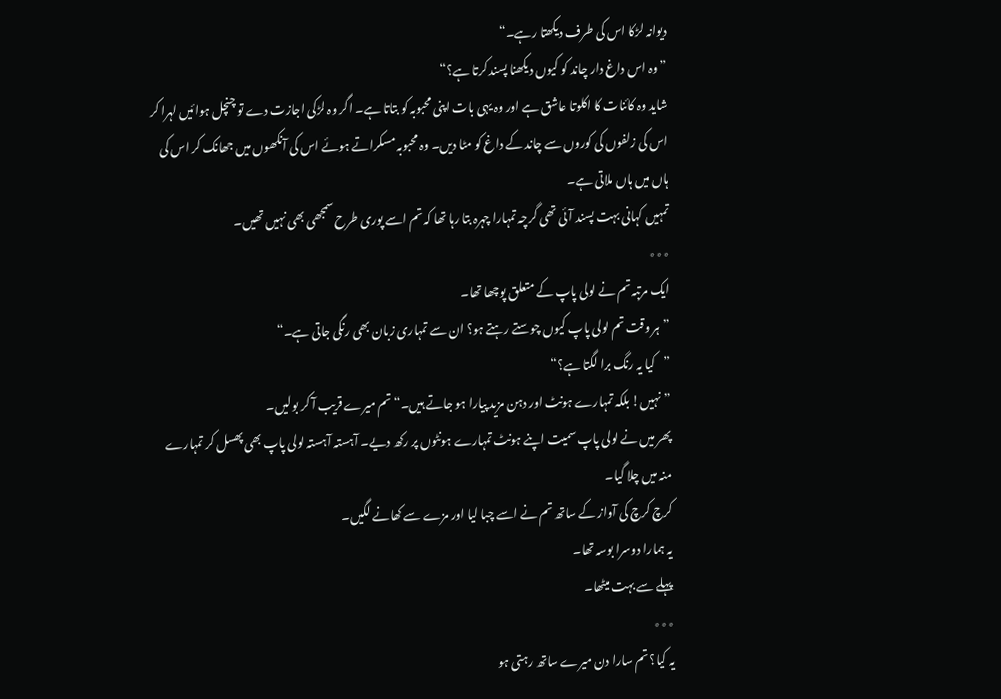دیوانہ لڑکا اس کی طرف دیکھتا رہے۔“
”وہ اس داغ دار چاند کو کیوں دیکھنا پسند کرتا ہے؟“
شاید وہ کائنات کا اکلوتا عاشق ہے اور وہ یہی بات اپنی محبوبہ کو بتاتا ہے۔ اگر وہ لڑکی اجازت دے تو چنچل ہوائیں لہرا کر اس کی زلفوں کی کوروں سے چاند کے داغ کو مٹا دیں۔ وہ محبوبہ مسکراتے ہوئے اس کی آنکھوں میں جھانک کر اس کی ہاں میں ہاں ملاتی ہے۔
تمہیں کہانی بہت پسند آئی تھی گرچہ تمہارا چہرہ بتا رہا تھا کہ تم اسے پوری طرح سمجھی بھی نہیں تھیں۔
٭٭٭
ایک مرتبہ تم نے لولی پاپ کے متعلق پوچھا تھا۔
”ہر وقت تم لولی پاپ کیوں چوستے رہتے ہو؟ ان سے تمہاری زبان بھی رنگی جاتی ہے۔“
”کیا یہ رنگ برا لگتا ہے؟“
”نہیں! بلکہ تمہارے ہونٹ اور دہن مزید پیارا ہو جاتے ہیں۔“ تم میرے قریب آ کر بولیں۔
پھر میں نے لولی پاپ سمیت اپنے ہونٹ تمہارے ہونٹوں پر رکھ دیے۔ آہستہ آہستہ لولی پاپ بھی پھسل کر تمہارے منہ میں چلا گیا۔
کرچ کرچ کی آواز کے ساتھ تم نے اسے چبا لیا اور مزے سے کھانے لگیں۔
یہ ہمارا دوسرا بوسہ تھا۔
پہلے سے بہت میٹھا۔
٭٭٭
یہ کیا؟ تم سارا دن میرے ساتھ رہتی ہو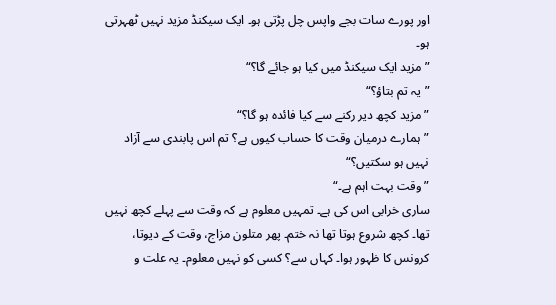اور پورے سات بجے واپس چل پڑتی ہو۔ ایک سیکنڈ مزید نہیں ٹھہرتی ہو۔
”مزید ایک سیکنڈ میں کیا ہو جائے گا؟“
”یہ تم بتاؤ؟“
”مزید کچھ دیر رکنے سے کیا فائدہ ہو گا؟“
”ہمارے درمیان وقت کا حساب کیوں ہے؟ تم اس پابندی سے آزاد نہیں ہو سکتیں؟“
”وقت بہت اہم ہے۔“
ساری خرابی اس کی ہے۔ تمہیں معلوم ہے کہ وقت سے پہلے کچھ نہیں تھا۔ کچھ شروع ہوتا تھا نہ ختم۔ پھر متلون مزاج، وقت کے دیوتا، کرونس کا ظہور ہوا۔ کہاں سے؟ کسی کو نہیں معلوم۔ یہ علت و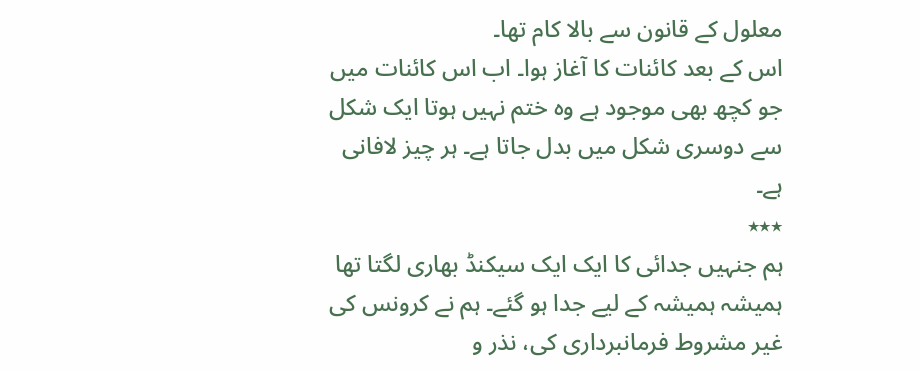معلول کے قانون سے بالا کام تھا۔
اس کے بعد کائنات کا آغاز ہوا۔ اب اس کائنات میں جو کچھ بھی موجود ہے وہ ختم نہیں ہوتا ایک شکل سے دوسری شکل میں بدل جاتا ہے۔ ہر چیز لافانی ہے۔
٭٭٭
ہم جنہیں جدائی کا ایک ایک سیکنڈ بھاری لگتا تھا ہمیشہ ہمیشہ کے لیے جدا ہو گئے۔ ہم نے کرونس کی غیر مشروط فرمانبرداری کی، نذر و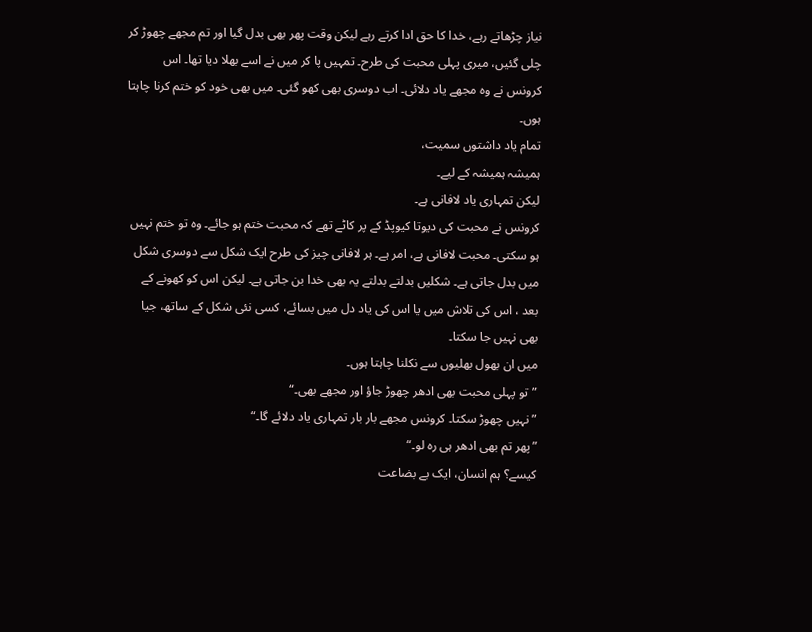نیاز چڑھاتے رہے، خدا کا حق ادا کرتے رہے لیکن وقت پھر بھی بدل گیا اور تم مجھے چھوڑ کر چلی گئیں، میری پہلی محبت کی طرح۔ تمہیں پا کر میں نے اسے بھلا دیا تھا۔ اس کرونس نے وہ مجھے یاد دلائی۔ اب دوسری بھی کھو گئی۔ میں بھی خود کو ختم کرنا چاہتا ہوں۔
تمام یاد داشتوں سمیت،
ہمیشہ ہمیشہ کے لیے۔
لیکن تمہاری یاد لافانی ہے۔
کرونس نے محبت کی دیوتا کیوپڈ کے پر کاٹے تھے کہ محبت ختم ہو جائے۔ وہ تو ختم نہیں ہو سکتی۔ محبت لافانی ہے، امر ہے۔ ہر لافانی چیز کی طرح ایک شکل سے دوسری شکل میں بدل جاتی ہے۔ شکلیں بدلتے بدلتے یہ بھی خدا بن جاتی ہے۔ لیکن اس کو کھونے کے بعد ، اس کی تلاش میں یا اس کی یاد دل میں بسائے، کسی نئی شکل کے ساتھ، جیا بھی نہیں جا سکتا۔
میں ان بھول بھلیوں سے نکلنا چاہتا ہوں۔
”تو پہلی محبت بھی ادھر چھوڑ جاؤ اور مجھے بھی۔“
”نہیں چھوڑ سکتا۔ کرونس مجھے بار بار تمہاری یاد دلائے گا۔“
”پھر تم بھی ادھر ہی رہ لو۔“
کیسے؟ ہم انسان، ایک بے بضاعت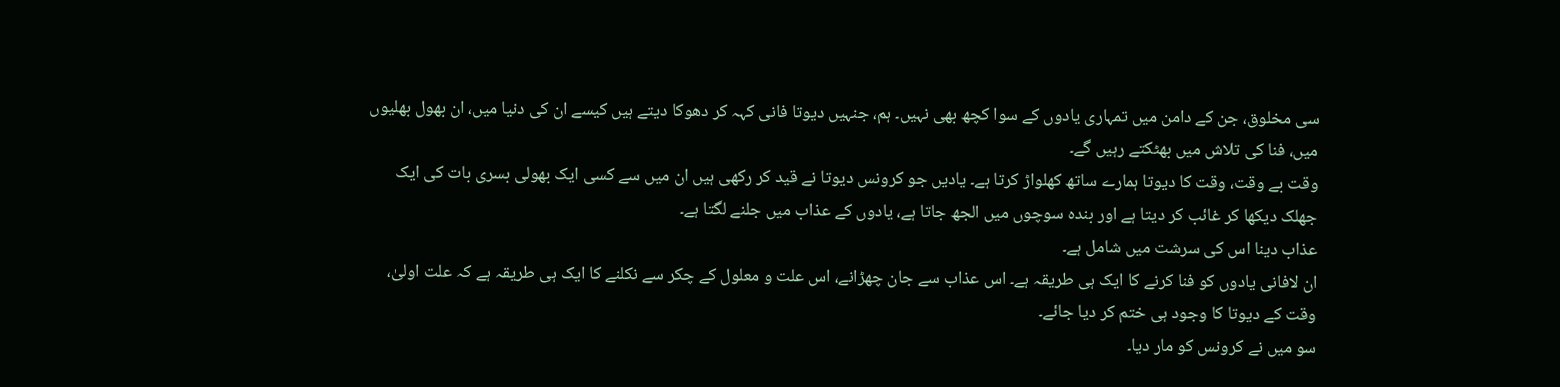سی مخلوق، جن کے دامن میں تمہاری یادوں کے سوا کچھ بھی نہیں۔ ہم، جنہیں دیوتا فانی کہہ کر دھوکا دیتے ہیں کیسے ان کی دنیا میں، ان بھول بھلیوں میں، فنا کی تلاش میں بھٹکتے رہیں گے۔
وقت بے وقت، وقت کا دیوتا ہمارے ساتھ کھلواڑ کرتا ہے۔ یادیں جو کرونس دیوتا نے قید کر رکھی ہیں ان میں سے کسی ایک بھولی بسری بات کی ایک جھلک دیکھا کر غائب کر دیتا ہے اور بندہ سوچوں میں الجھ جاتا ہے، یادوں کے عذاب میں جلنے لگتا ہے۔
عذاب دینا اس کی سرشت میں شامل ہے۔
ان لافانی یادوں کو فنا کرنے کا ایک ہی طریقہ ہے۔ اس عذاب سے جان چھڑانے، اس علت و معلول کے چکر سے نکلنے کا ایک ہی طریقہ ہے کہ علت اولیٰ، وقت کے دیوتا کا وجود ہی ختم کر دیا جائے۔
سو میں نے کرونس کو مار دیا۔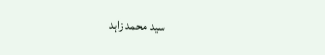سید محمد زاہد